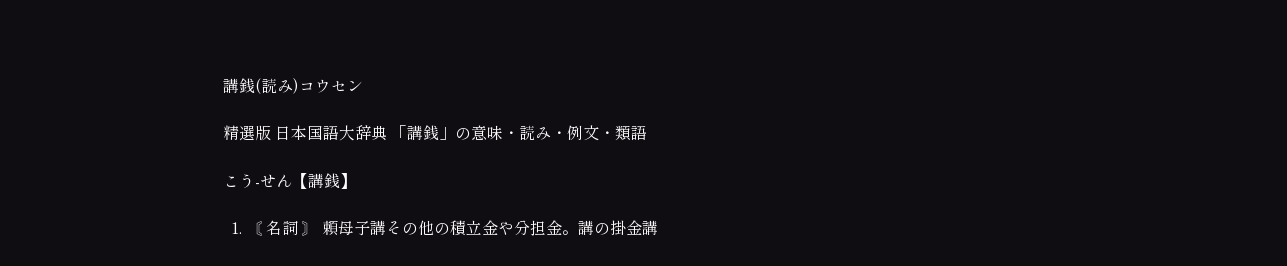講銭(読み)コウセン

精選版 日本国語大辞典 「講銭」の意味・読み・例文・類語

こう‐せん【講銭】

  1. 〘 名詞 〙 頼母子講その他の積立金や分担金。講の掛金講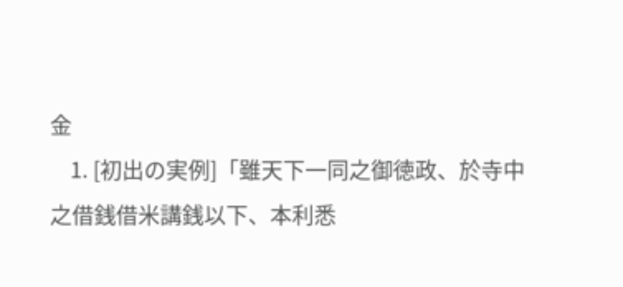金
    1. [初出の実例]「雖天下一同之御徳政、於寺中之借銭借米講銭以下、本利悉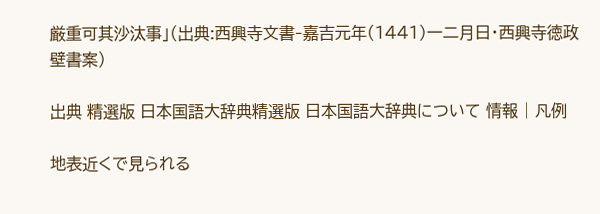厳重可其沙汰事」(出典:西興寺文書‐嘉吉元年(1441)一二月日・西興寺徳政壁書案)

出典 精選版 日本国語大辞典精選版 日本国語大辞典について 情報 | 凡例

地表近くで見られる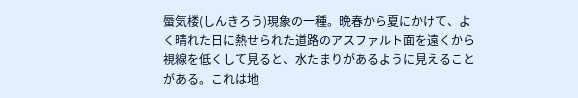蜃気楼(しんきろう)現象の一種。晩春から夏にかけて、よく晴れた日に熱せられた道路のアスファルト面を遠くから視線を低くして見ると、水たまりがあるように見えることがある。これは地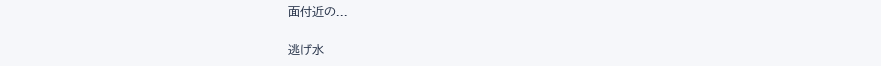面付近の...

逃げ水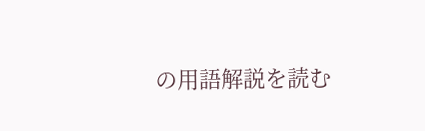の用語解説を読む